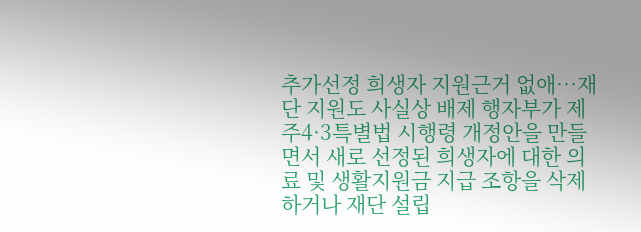추가선정 희생자 지원근거 없애…재단 지원도 사실상 배제 행자부가 제주4·3특별법 시행령 개정안을 만들면서 새로 선정된 희생자에 대한 의료 및 생활지원금 지급 조항을 삭제하거나 재단 설립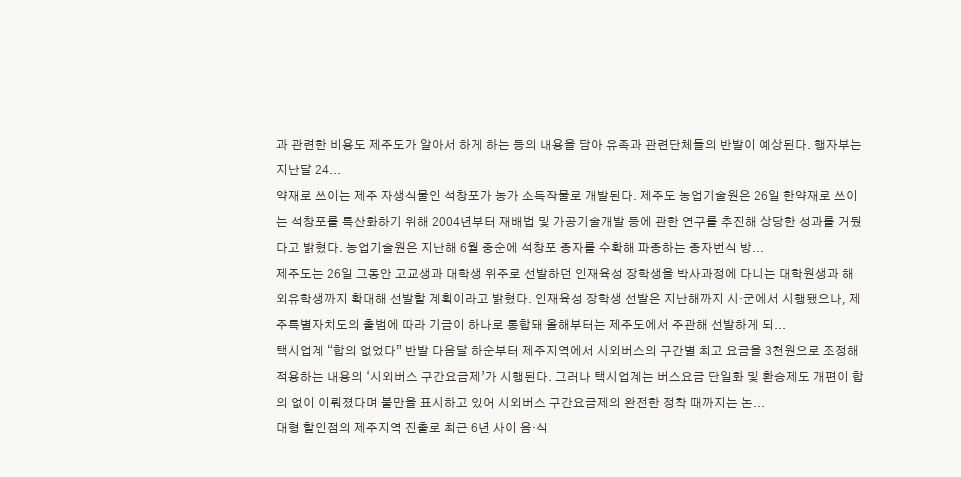과 관련한 비용도 제주도가 알아서 하게 하는 등의 내용을 담아 유족과 관련단체들의 반발이 예상된다. 행자부는 지난달 24...
약재로 쓰이는 제주 자생식물인 석창포가 농가 소득작물로 개발된다. 제주도 농업기술원은 26일 한약재로 쓰이는 석창포를 특산화하기 위해 2004년부터 재배법 및 가공기술개발 등에 관한 연구를 추진해 상당한 성과를 거뒀다고 밝혔다. 농업기술원은 지난해 6월 중순에 석창포 종자를 수확해 파종하는 종자번식 방...
제주도는 26일 그동안 고교생과 대학생 위주로 선발하던 인재육성 장학생을 박사과정에 다니는 대학원생과 해외유학생까지 확대해 선발할 계획이라고 밝혔다. 인재육성 장학생 선발은 지난해까지 시·군에서 시행됐으나, 제주특별자치도의 출범에 따라 기금이 하나로 통합돼 올해부터는 제주도에서 주관해 선발하게 되...
택시업계 “합의 없었다” 반발 다음달 하순부터 제주지역에서 시외버스의 구간별 최고 요금을 3천원으로 조정해 적용하는 내용의 ‘시외버스 구간요금제’가 시행된다. 그러나 택시업계는 버스요금 단일화 및 환승제도 개편이 합의 없이 이뤄졌다며 불만을 표시하고 있어 시외버스 구간요금제의 완전한 정착 때까지는 논...
대형 할인점의 제주지역 진출로 최근 6년 사이 음·식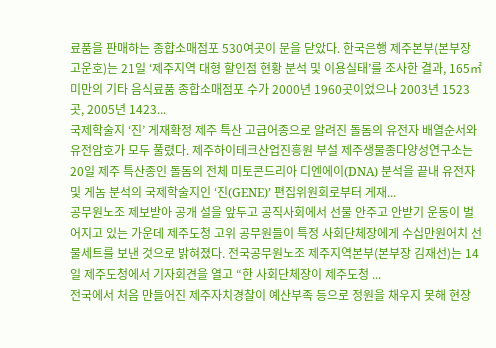료품을 판매하는 종합소매점포 530여곳이 문을 닫았다. 한국은행 제주본부(본부장 고운호)는 21일 ‘제주지역 대형 할인점 현황 분석 및 이용실태’를 조사한 결과, 165㎡ 미만의 기타 음식료품 종합소매점포 수가 2000년 1960곳이었으나 2003년 1523곳, 2005년 1423...
국제학술지 ‘진’ 게재확정 제주 특산 고급어종으로 알려진 돌돔의 유전자 배열순서와 유전암호가 모두 풀렸다. 제주하이테크산업진흥원 부설 제주생물종다양성연구소는 20일 제주 특산종인 돌돔의 전체 미토콘드리아 디엔에이(DNA) 분석을 끝내 유전자 및 게놈 분석의 국제학술지인 ‘진(GENE)’ 편집위원회로부터 게재...
공무원노조 제보받아 공개 설을 앞두고 공직사회에서 선물 안주고 안받기 운동이 벌어지고 있는 가운데 제주도청 고위 공무원들이 특정 사회단체장에게 수십만원어치 선물세트를 보낸 것으로 밝혀졌다. 전국공무원노조 제주지역본부(본부장 김재선)는 14일 제주도청에서 기자회견을 열고 “한 사회단체장이 제주도청 ...
전국에서 처음 만들어진 제주자치경찰이 예산부족 등으로 정원을 채우지 못해 현장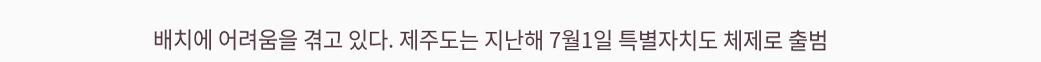배치에 어려움을 겪고 있다. 제주도는 지난해 7월1일 특별자치도 체제로 출범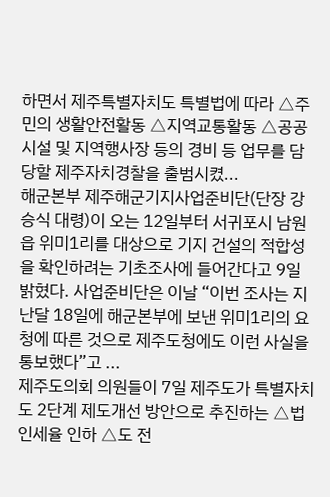하면서 제주특별자치도 특별법에 따라 △주민의 생활안전활동 △지역교통활동 △공공시설 및 지역행사장 등의 경비 등 업무를 담당할 제주자치경찰을 출범시켰...
해군본부 제주해군기지사업준비단(단장 강승식 대령)이 오는 12일부터 서귀포시 남원읍 위미1리를 대상으로 기지 건설의 적합성을 확인하려는 기초조사에 들어간다고 9일 밝혔다. 사업준비단은 이날 “이번 조사는 지난달 18일에 해군본부에 보낸 위미1리의 요청에 따른 것으로 제주도청에도 이런 사실을 통보했다”고 ...
제주도의회 의원들이 7일 제주도가 특별자치도 2단계 제도개선 방안으로 추진하는 △법인세율 인하 △도 전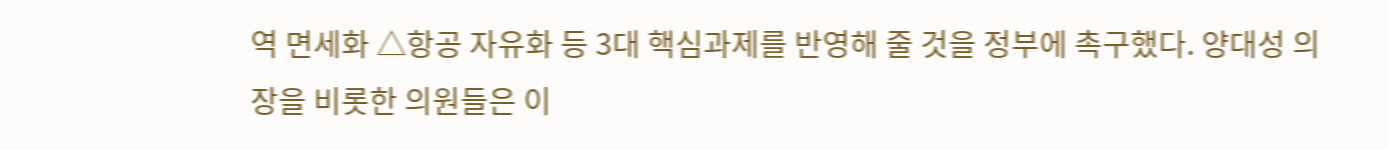역 면세화 △항공 자유화 등 3대 핵심과제를 반영해 줄 것을 정부에 촉구했다. 양대성 의장을 비롯한 의원들은 이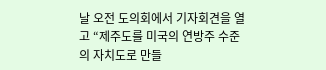날 오전 도의회에서 기자회견을 열고 “제주도를 미국의 연방주 수준의 자치도로 만들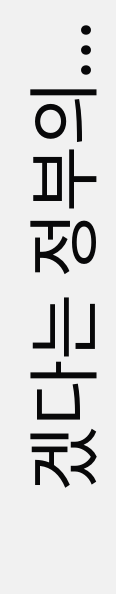겠다는 정부의...